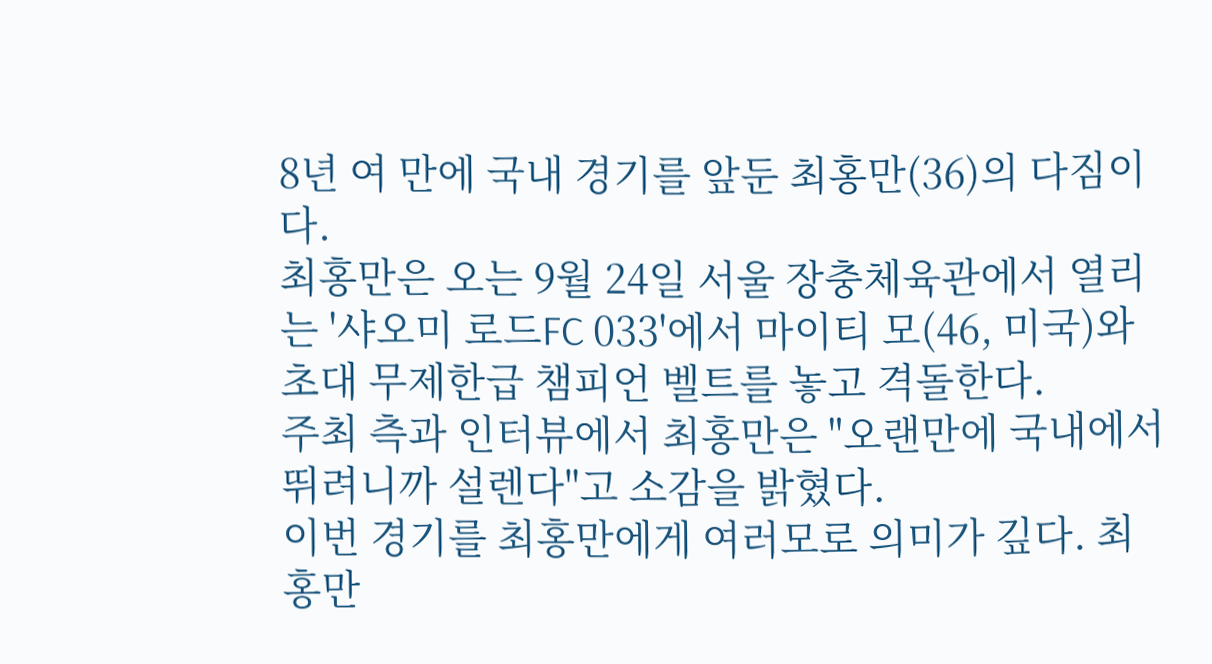8년 여 만에 국내 경기를 앞둔 최홍만(36)의 다짐이다.
최홍만은 오는 9월 24일 서울 장충체육관에서 열리는 '샤오미 로드FC 033'에서 마이티 모(46, 미국)와 초대 무제한급 챔피언 벨트를 놓고 격돌한다.
주최 측과 인터뷰에서 최홍만은 "오랜만에 국내에서 뛰려니까 설렌다"고 소감을 밝혔다.
이번 경기를 최홍만에게 여러모로 의미가 깊다. 최홍만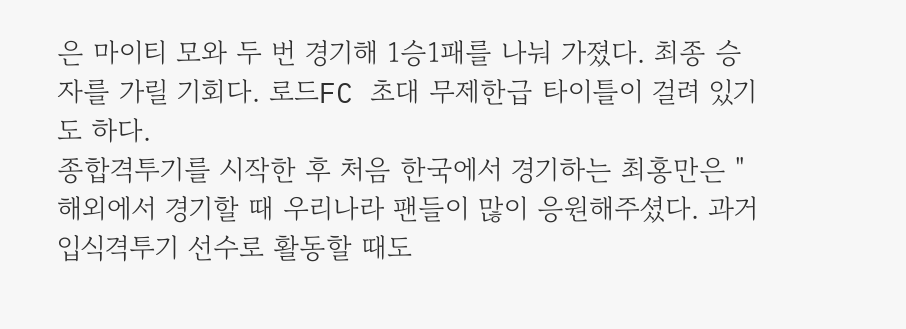은 마이티 모와 두 번 경기해 1승1패를 나눠 가졌다. 최종 승자를 가릴 기회다. 로드FC 초대 무제한급 타이틀이 걸려 있기도 하다.
종합격투기를 시작한 후 처음 한국에서 경기하는 최홍만은 "해외에서 경기할 때 우리나라 팬들이 많이 응원해주셨다. 과거 입식격투기 선수로 활동할 때도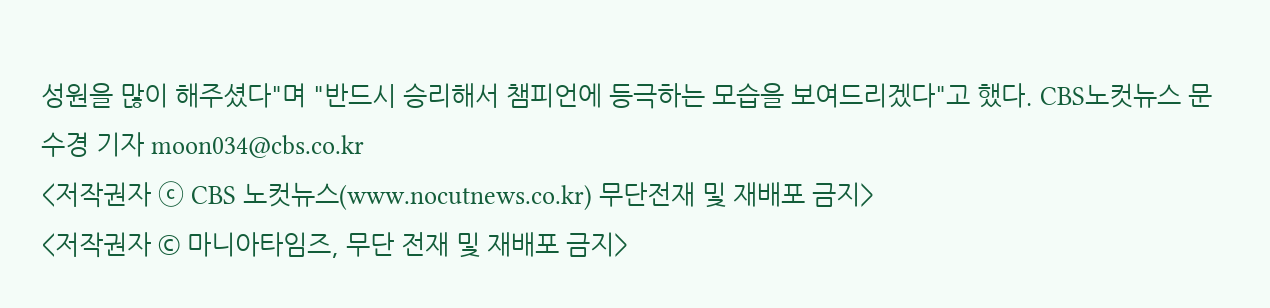성원을 많이 해주셨다"며 "반드시 승리해서 챔피언에 등극하는 모습을 보여드리겠다"고 했다. CBS노컷뉴스 문수경 기자 moon034@cbs.co.kr
<저작권자 ⓒ CBS 노컷뉴스(www.nocutnews.co.kr) 무단전재 및 재배포 금지>
<저작권자 © 마니아타임즈, 무단 전재 및 재배포 금지>